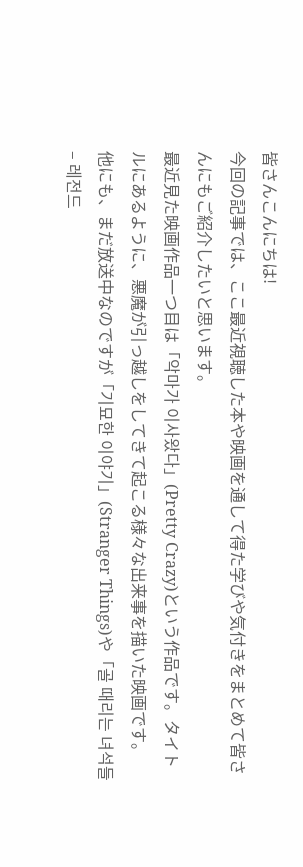皆さんこんにちは!
今回の記事では、ここ最近視聴した本や映画を通して得た学びや気付きをまとめて皆さんにもご紹介したいと思います。
最近見た映画作品一つ目は「악마가 이사왔다」(Pretty Crazy)という作品です。タイトルにあるように、悪魔が引っ越しをしてきて起こる様々な出来事を描いた映画です。
他にも、まだ放送中なのですが「기묘한 이야기」(Stranger Things)や「골 때리는 녀석들 – 레전드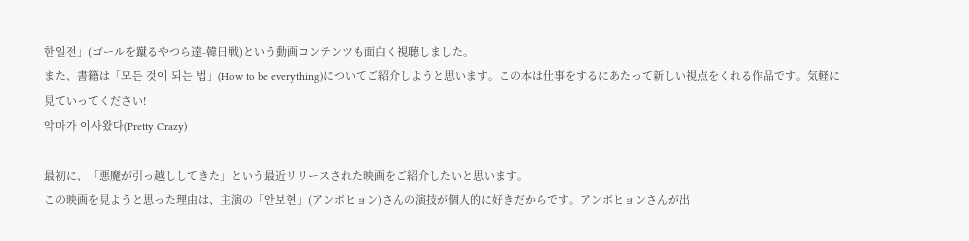한일전」(ゴールを蹴るやつら達-韓日戦)という動画コンテンツも面白く視聴しました。
また、書籍は「모든 것이 되는 법」(How to be everything)についてご紹介しようと思います。この本は仕事をするにあたって新しい視点をくれる作品です。気軽に見ていってください!
악마가 이사왔다(Pretty Crazy)

最初に、「悪魔が引っ越ししてきた」という最近リリースされた映画をご紹介したいと思います。
この映画を見ようと思った理由は、主演の「안보현」(アンボヒョン)さんの演技が個人的に好きだからです。アンボヒョンさんが出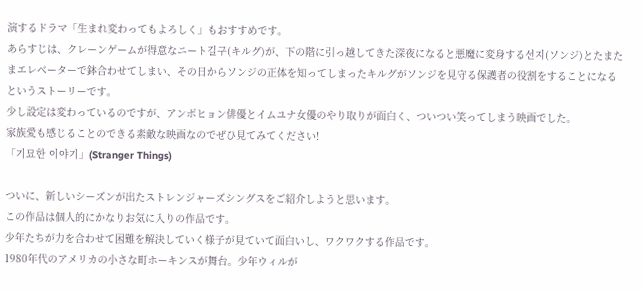演するドラマ「生まれ変わってもよろしく」もおすすめです。
あらすじは、クレーンゲームが得意なニート길구(キルグ)が、下の階に引っ越してきた深夜になると悪魔に変身する선지(ソンジ)とたまたまエレベーターで鉢合わせてしまい、その日からソンジの正体を知ってしまったキルグがソンジを見守る保護者の役割をすることになるというストーリーです。
少し設定は変わっているのですが、アンボヒョン俳優とイムユナ女優のやり取りが面白く、ついつい笑ってしまう映画でした。
家族愛も感じることのできる素敵な映画なのでぜひ見てみてください!
「기묘한 이야기」(Stranger Things)

ついに、新しいシーズンが出たストレンジャーズシングスをご紹介しようと思います。
この作品は個人的にかなりお気に入りの作品です。
少年たちが力を合わせて困難を解決していく様子が見ていて面白いし、ワクワクする作品です。
1980年代のアメリカの小さな町ホーキンスが舞台。少年ウィルが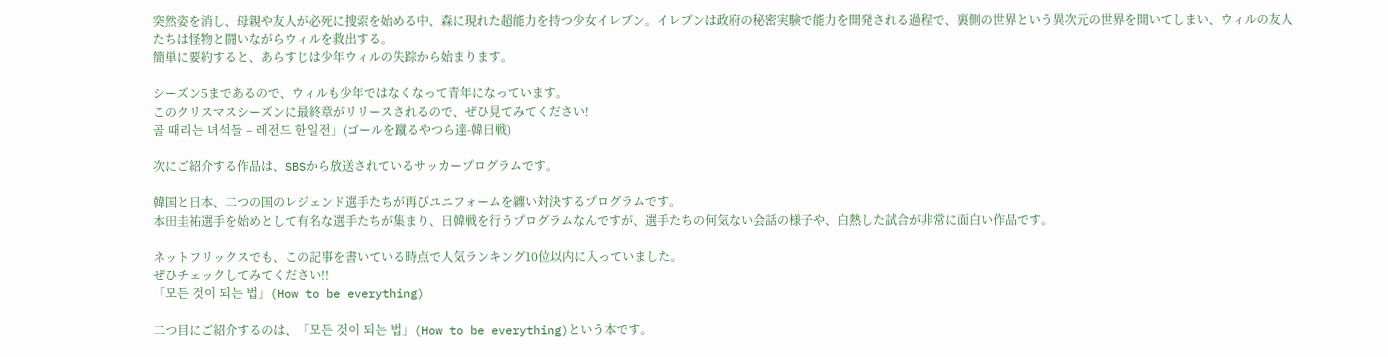突然姿を消し、母親や友人が必死に捜索を始める中、森に現れた超能力を持つ少女イレブン。イレブンは政府の秘密実験で能力を開発される過程で、裏側の世界という異次元の世界を開いてしまい、ウィルの友人たちは怪物と闘いながらウィルを救出する。
簡単に要約すると、あらすじは少年ウィルの失踪から始まります。

シーズン5まであるので、ウィルも少年ではなくなって青年になっています。
このクリスマスシーズンに最終章がリリースされるので、ぜひ見てみてください!
골 때리는 녀석들 – 레전드 한일전」(ゴールを蹴るやつら達-韓日戦)

次にご紹介する作品は、SBSから放送されているサッカープログラムです。

韓国と日本、二つの国のレジェンド選手たちが再びユニフォームを纏い対決するプログラムです。
本田圭祐選手を始めとして有名な選手たちが集まり、日韓戦を行うプログラムなんですが、選手たちの何気ない会話の様子や、白熱した試合が非常に面白い作品です。

ネットフリックスでも、この記事を書いている時点で人気ランキング10位以内に入っていました。
ぜひチェックしてみてください!!
「모든 것이 되는 법」(How to be everything)

二つ目にご紹介するのは、「모든 것이 되는 법」(How to be everything)という本です。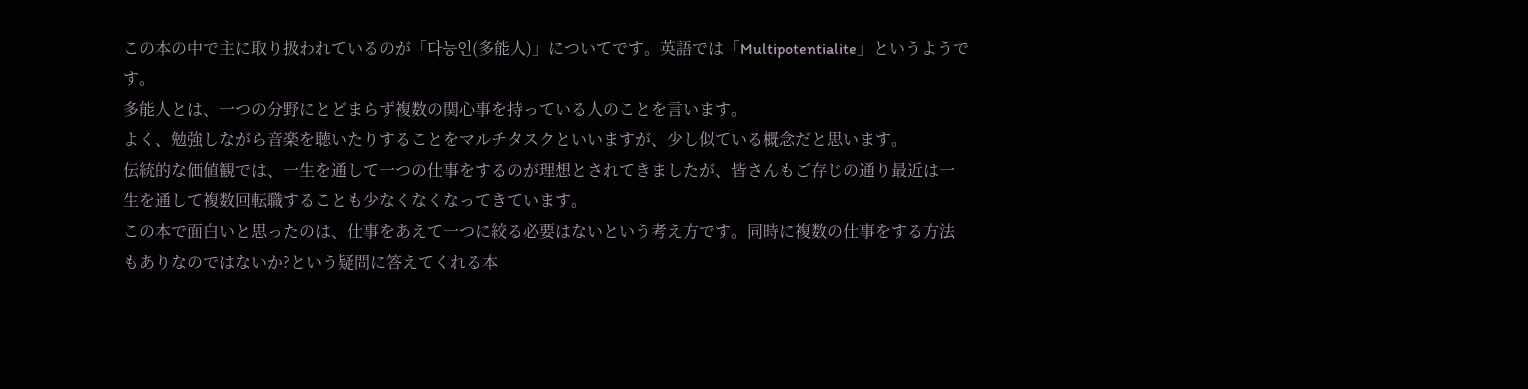この本の中で主に取り扱われているのが「다능인(多能人)」についてです。英語では「Multipotentialite」というようです。
多能人とは、一つの分野にとどまらず複数の関心事を持っている人のことを言います。
よく、勉強しながら音楽を聴いたりすることをマルチタスクといいますが、少し似ている概念だと思います。
伝統的な価値観では、一生を通して一つの仕事をするのが理想とされてきましたが、皆さんもご存じの通り最近は一生を通して複数回転職することも少なくなくなってきています。
この本で面白いと思ったのは、仕事をあえて一つに絞る必要はないという考え方です。同時に複数の仕事をする方法もありなのではないか?という疑問に答えてくれる本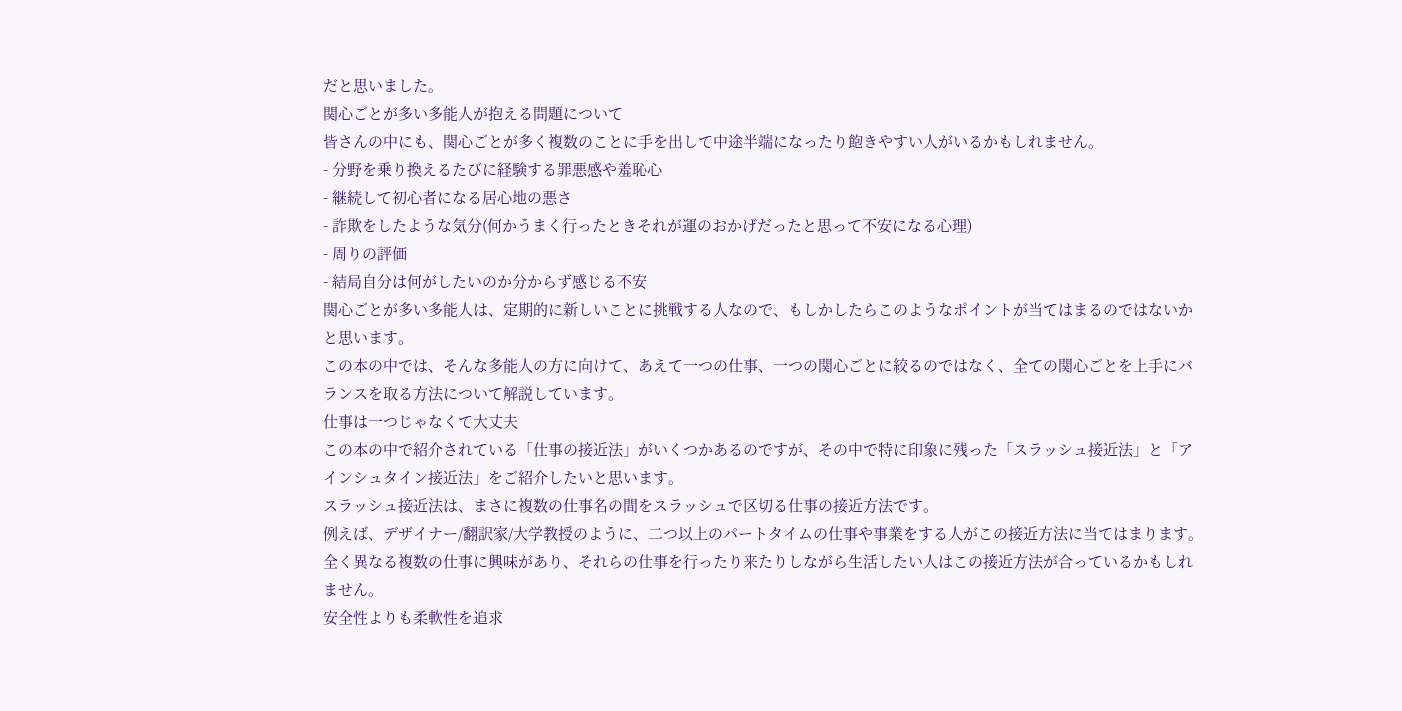だと思いました。
関心ごとが多い多能人が抱える問題について
皆さんの中にも、関心ごとが多く複数のことに手を出して中途半端になったり飽きやすい人がいるかもしれません。
- 分野を乗り換えるたびに経験する罪悪感や羞恥心
- 継続して初心者になる居心地の悪さ
- 詐欺をしたような気分(何かうまく行ったときそれが運のおかげだったと思って不安になる心理)
- 周りの評価
- 結局自分は何がしたいのか分からず感じる不安
関心ごとが多い多能人は、定期的に新しいことに挑戦する人なので、もしかしたらこのようなポイントが当てはまるのではないかと思います。
この本の中では、そんな多能人の方に向けて、あえて一つの仕事、一つの関心ごとに絞るのではなく、全ての関心ごとを上手にバランスを取る方法について解説しています。
仕事は一つじゃなくて大丈夫
この本の中で紹介されている「仕事の接近法」がいくつかあるのですが、その中で特に印象に残った「スラッシュ接近法」と「アインシュタイン接近法」をご紹介したいと思います。
スラッシュ接近法は、まさに複数の仕事名の間をスラッシュで区切る仕事の接近方法です。
例えば、デザイナー/翻訳家/大学教授のように、二つ以上のパートタイムの仕事や事業をする人がこの接近方法に当てはまります。
全く異なる複数の仕事に興味があり、それらの仕事を行ったり来たりしながら生活したい人はこの接近方法が合っているかもしれません。
安全性よりも柔軟性を追求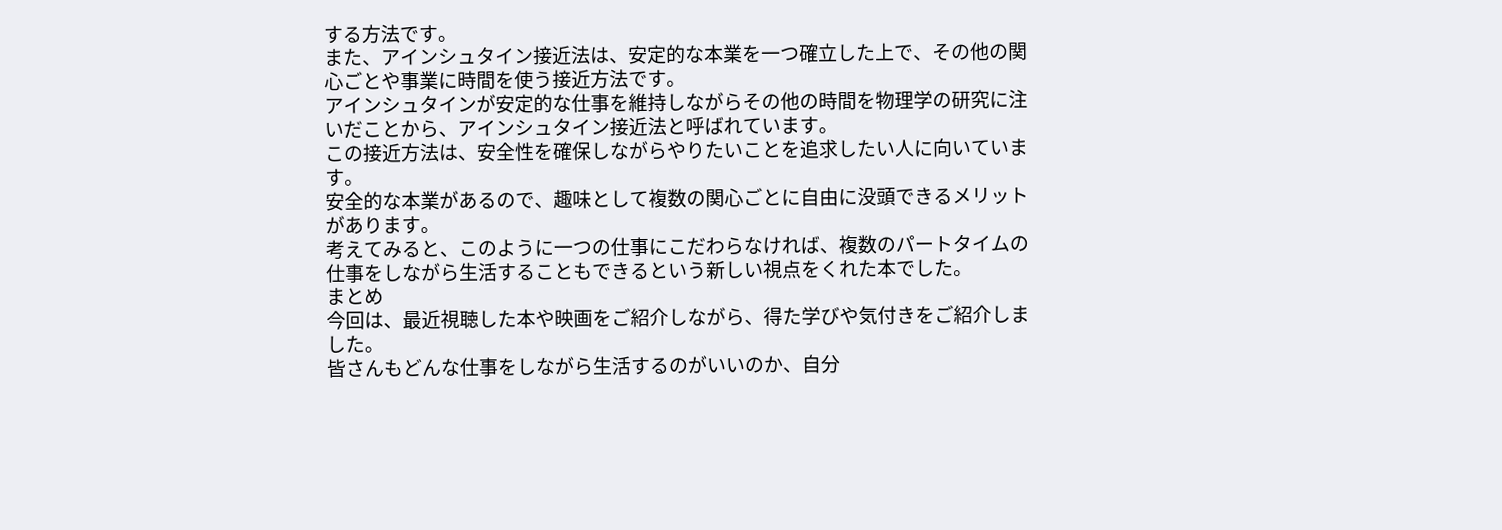する方法です。
また、アインシュタイン接近法は、安定的な本業を一つ確立した上で、その他の関心ごとや事業に時間を使う接近方法です。
アインシュタインが安定的な仕事を維持しながらその他の時間を物理学の研究に注いだことから、アインシュタイン接近法と呼ばれています。
この接近方法は、安全性を確保しながらやりたいことを追求したい人に向いています。
安全的な本業があるので、趣味として複数の関心ごとに自由に没頭できるメリットがあります。
考えてみると、このように一つの仕事にこだわらなければ、複数のパートタイムの仕事をしながら生活することもできるという新しい視点をくれた本でした。
まとめ
今回は、最近視聴した本や映画をご紹介しながら、得た学びや気付きをご紹介しました。
皆さんもどんな仕事をしながら生活するのがいいのか、自分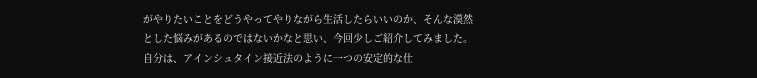がやりたいことをどうやってやりながら生活したらいいのか、そんな漠然とした悩みがあるのではないかなと思い、今回少しご紹介してみました。
自分は、アインシュタイン接近法のように一つの安定的な仕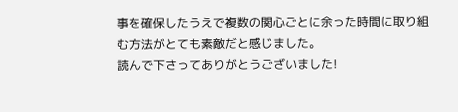事を確保したうえで複数の関心ごとに余った時間に取り組む方法がとても素敵だと感じました。
読んで下さってありがとうございました!